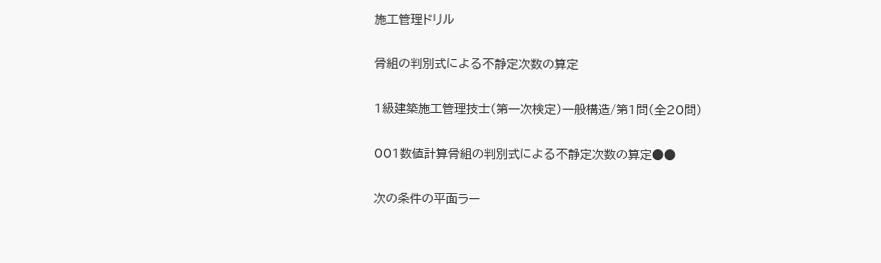施工管理ドリル

骨組の判別式による不静定次数の算定

1級建築施工管理技士(第一次検定)一般構造/第1問(全20問)

001数値計算骨組の判別式による不静定次数の算定●●

次の条件の平面ラー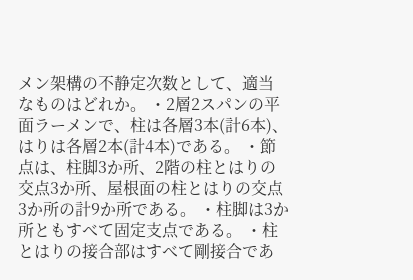メン架構の不静定次数として、適当なものはどれか。 ・2層2スパンの平面ラーメンで、柱は各層3本(計6本)、はりは各層2本(計4本)である。 ・節点は、柱脚3か所、2階の柱とはりの交点3か所、屋根面の柱とはりの交点3か所の計9か所である。 ・柱脚は3か所ともすべて固定支点である。 ・柱とはりの接合部はすべて剛接合であ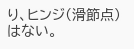り、ヒンジ(滑節点)はない。